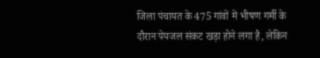जिला पंचायत के 475 गांवों में भीषण गर्मी के दौरान पेयजल संकट खड़ा होने लगा है, लेकिन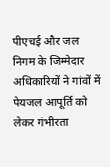पीएचई और जल निगम के जिम्मेदार अधिकारियों ने गांवों में पेयजल आपूर्ति को लेकर गंभीरता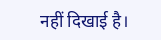नहीं दिखाई है।